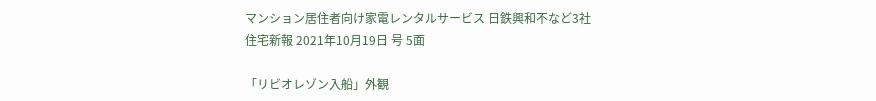マンション居住者向け家電レンタルサービス 日鉄興和不など3社
住宅新報 2021年10月19日 号 5面

「リビオレゾン入船」外観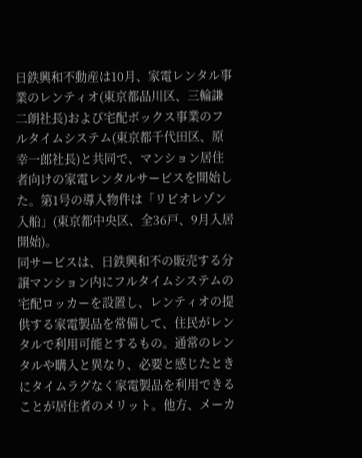日鉄興和不動産は10月、家電レンタル事業のレンティオ(東京都品川区、三輪謙二朗社長)および宅配ボックス事業のフルタイムシステム(東京都千代田区、原幸一郎社長)と共同で、マンション居住者向けの家電レンタルサービスを開始した。第1号の導入物件は「リビオレゾン入船」(東京都中央区、全36戸、9月入居開始)。
同サービスは、日鉄興和不の販売する分譲マンション内にフルタイムシステムの宅配ロッカーを設置し、レンティオの提供する家電製品を常備して、住民がレンタルで利用可能とするもの。通常のレンタルや購入と異なり、必要と感じたときにタイムラグなく家電製品を利用できることが居住者のメリット。他方、メーカ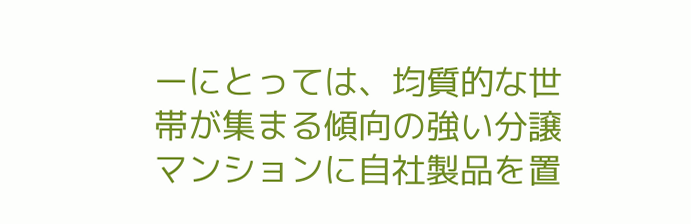ーにとっては、均質的な世帯が集まる傾向の強い分譲マンションに自社製品を置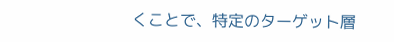くことで、特定のターゲット層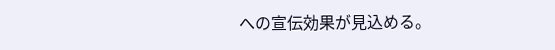への宣伝効果が見込める。